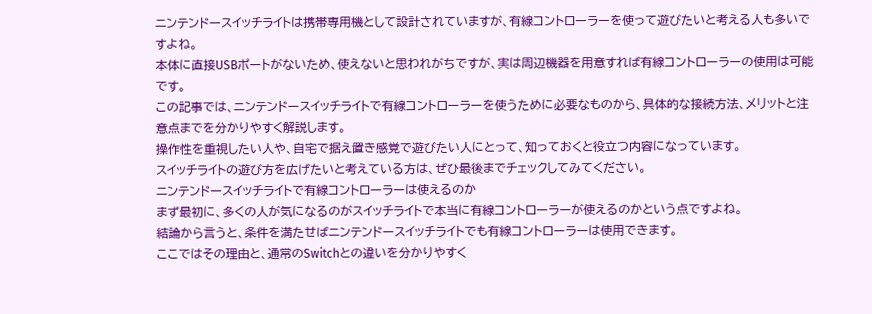ニンテンドースイッチライトは携帯専用機として設計されていますが、有線コントローラーを使って遊びたいと考える人も多いですよね。
本体に直接USBポートがないため、使えないと思われがちですが、実は周辺機器を用意すれば有線コントローラーの使用は可能です。
この記事では、ニンテンドースイッチライトで有線コントローラーを使うために必要なものから、具体的な接続方法、メリットと注意点までを分かりやすく解説します。
操作性を重視したい人や、自宅で据え置き感覚で遊びたい人にとって、知っておくと役立つ内容になっています。
スイッチライトの遊び方を広げたいと考えている方は、ぜひ最後までチェックしてみてください。
ニンテンドースイッチライトで有線コントローラーは使えるのか
まず最初に、多くの人が気になるのがスイッチライトで本当に有線コントローラーが使えるのかという点ですよね。
結論から言うと、条件を満たせばニンテンドースイッチライトでも有線コントローラーは使用できます。
ここではその理由と、通常のSwitchとの違いを分かりやすく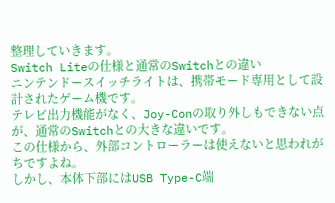整理していきます。
Switch Liteの仕様と通常のSwitchとの違い
ニンテンドースイッチライトは、携帯モード専用として設計されたゲーム機です。
テレビ出力機能がなく、Joy-Conの取り外しもできない点が、通常のSwitchとの大きな違いです。
この仕様から、外部コントローラーは使えないと思われがちですよね。
しかし、本体下部にはUSB Type-C端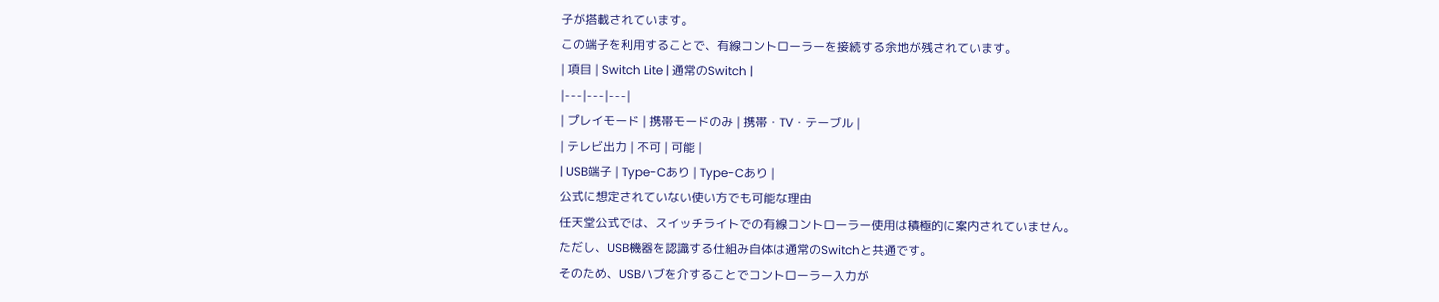子が搭載されています。
この端子を利用することで、有線コントローラーを接続する余地が残されています。
| 項目 | Switch Lite | 通常のSwitch |
|---|---|---|
| プレイモード | 携帯モードのみ | 携帯・TV・テーブル |
| テレビ出力 | 不可 | 可能 |
| USB端子 | Type-Cあり | Type-Cあり |
公式に想定されていない使い方でも可能な理由
任天堂公式では、スイッチライトでの有線コントローラー使用は積極的に案内されていません。
ただし、USB機器を認識する仕組み自体は通常のSwitchと共通です。
そのため、USBハブを介することでコントローラー入力が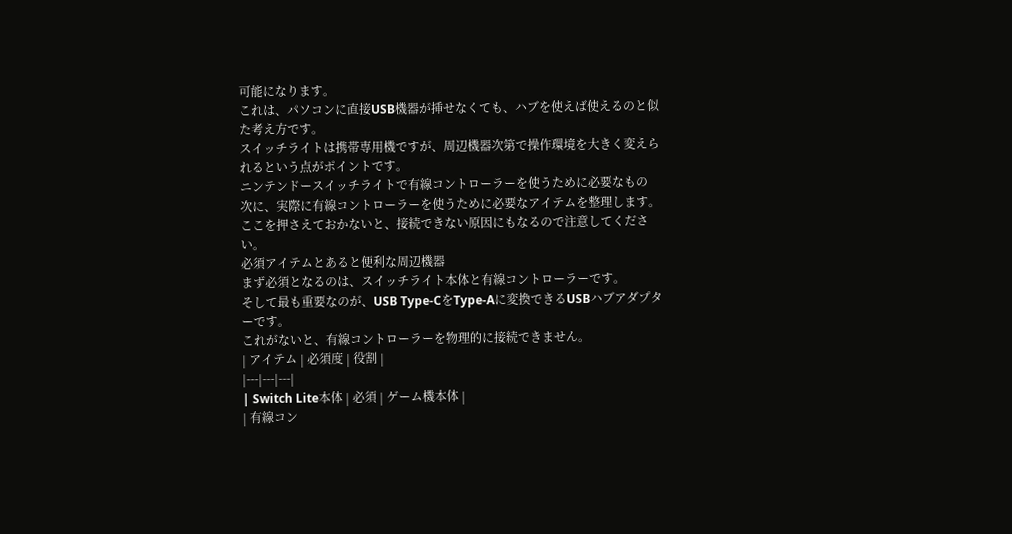可能になります。
これは、パソコンに直接USB機器が挿せなくても、ハブを使えば使えるのと似た考え方です。
スイッチライトは携帯専用機ですが、周辺機器次第で操作環境を大きく変えられるという点がポイントです。
ニンテンドースイッチライトで有線コントローラーを使うために必要なもの
次に、実際に有線コントローラーを使うために必要なアイテムを整理します。
ここを押さえておかないと、接続できない原因にもなるので注意してください。
必須アイテムとあると便利な周辺機器
まず必須となるのは、スイッチライト本体と有線コントローラーです。
そして最も重要なのが、USB Type-CをType-Aに変換できるUSBハブアダプターです。
これがないと、有線コントローラーを物理的に接続できません。
| アイテム | 必須度 | 役割 |
|---|---|---|
| Switch Lite本体 | 必須 | ゲーム機本体 |
| 有線コン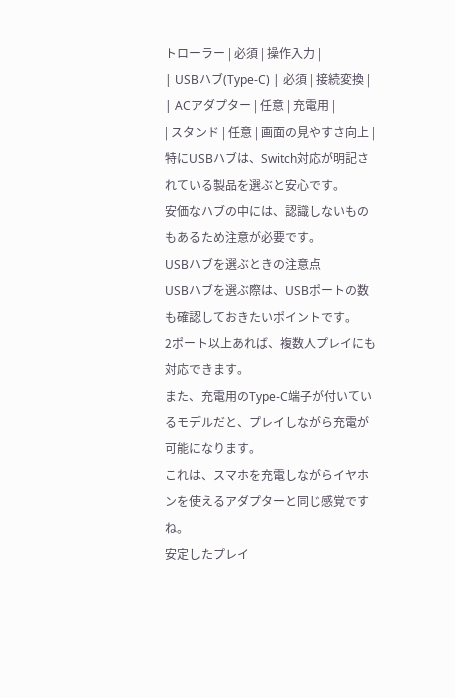トローラー | 必須 | 操作入力 |
| USBハブ(Type-C) | 必須 | 接続変換 |
| ACアダプター | 任意 | 充電用 |
| スタンド | 任意 | 画面の見やすさ向上 |
特にUSBハブは、Switch対応が明記されている製品を選ぶと安心です。
安価なハブの中には、認識しないものもあるため注意が必要です。
USBハブを選ぶときの注意点
USBハブを選ぶ際は、USBポートの数も確認しておきたいポイントです。
2ポート以上あれば、複数人プレイにも対応できます。
また、充電用のType-C端子が付いているモデルだと、プレイしながら充電が可能になります。
これは、スマホを充電しながらイヤホンを使えるアダプターと同じ感覚ですね。
安定したプレイ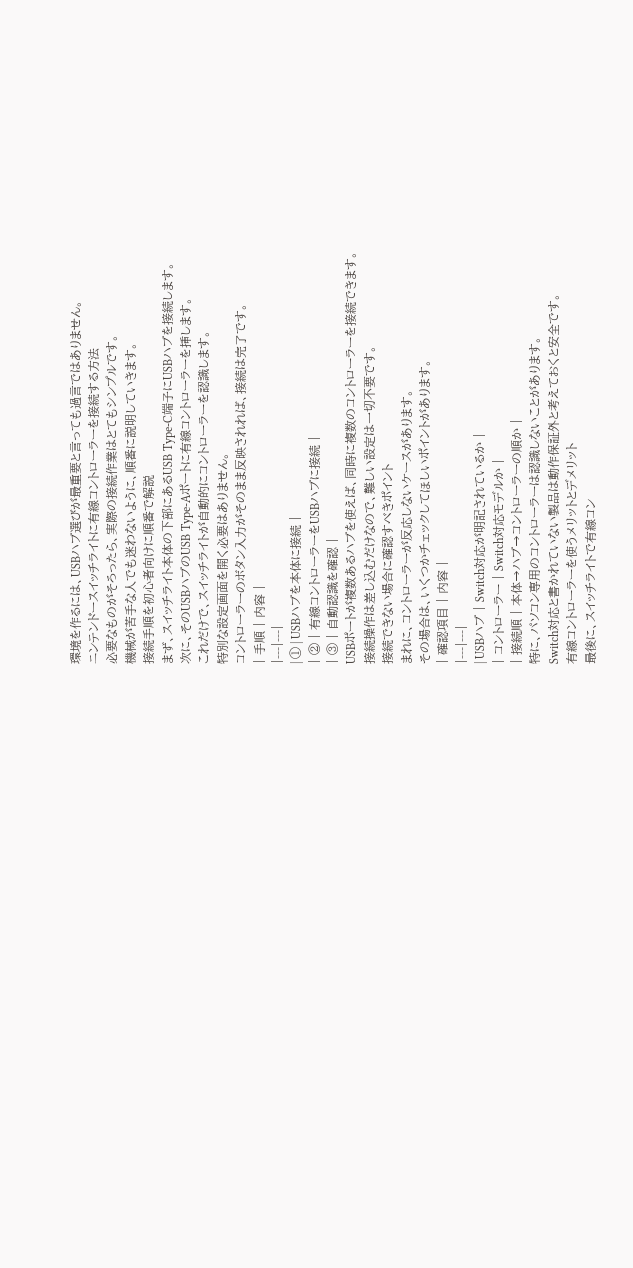環境を作るには、USBハブ選びが最重要と言っても過言ではありません。
ニンテンドースイッチライトに有線コントローラーを接続する方法
必要なものがそろったら、実際の接続作業はとてもシンプルです。
機械が苦手な人でも迷わないように、順番に説明していきます。
接続手順を初心者向けに順番で解説
まず、スイッチライト本体の下部にあるUSB Type-C端子にUSBハブを接続します。
次に、そのUSBハブのUSB Type-Aポートに有線コントローラーを挿します。
これだけで、スイッチライトが自動的にコントローラーを認識します。
特別な設定画面を開く必要はありません。
コントローラーのボタン入力がそのまま反映されれば、接続は完了です。
| 手順 | 内容 |
|---|---|
| ① | USBハブを本体に接続 |
| ② | 有線コントローラーをUSBハブに接続 |
| ③ | 自動認識を確認 |
USBポートが複数あるハブを使えば、同時に複数のコントローラーを接続できます。
接続操作は差し込むだけなので、難しい設定は一切不要です。
接続できない場合に確認すべきポイント
まれに、コントローラーが反応しないケースがあります。
その場合は、いくつかチェックしてほしいポイントがあります。
| 確認項目 | 内容 |
|---|---|
| USBハブ | Switch対応が明記されているか |
| コントローラー | Switch対応モデルか |
| 接続順 | 本体→ハブ→コントローラーの順か |
特に、パソコン専用のコントローラーは認識しないことがあります。
Switch対応と書かれていない製品は動作保証外と考えておくと安全です。
有線コントローラーを使うメリットとデメリット
最後に、スイッチライトで有線コン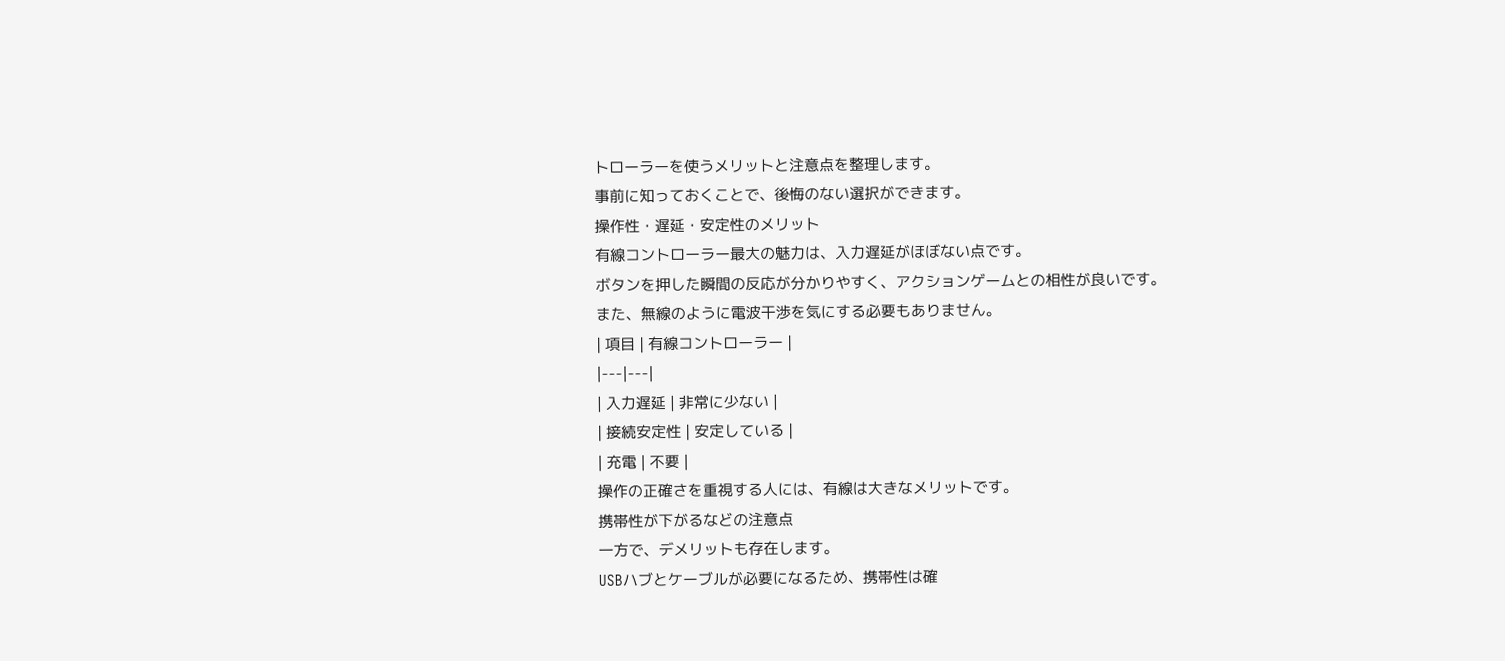トローラーを使うメリットと注意点を整理します。
事前に知っておくことで、後悔のない選択ができます。
操作性・遅延・安定性のメリット
有線コントローラー最大の魅力は、入力遅延がほぼない点です。
ボタンを押した瞬間の反応が分かりやすく、アクションゲームとの相性が良いです。
また、無線のように電波干渉を気にする必要もありません。
| 項目 | 有線コントローラー |
|---|---|
| 入力遅延 | 非常に少ない |
| 接続安定性 | 安定している |
| 充電 | 不要 |
操作の正確さを重視する人には、有線は大きなメリットです。
携帯性が下がるなどの注意点
一方で、デメリットも存在します。
USBハブとケーブルが必要になるため、携帯性は確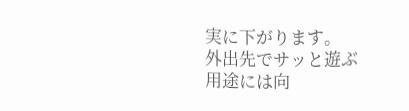実に下がります。
外出先でサッと遊ぶ用途には向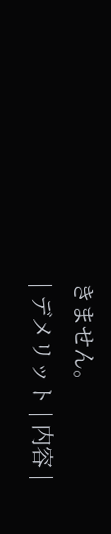きません。
| デメリット | 内容 |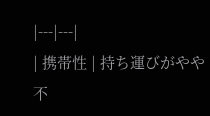|---|---|
| 携帯性 | 持ち運びがやや不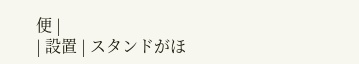便 |
| 設置 | スタンドがほ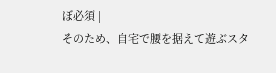ぼ必須 |
そのため、自宅で腰を据えて遊ぶスタ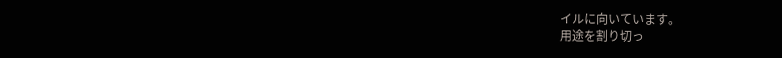イルに向いています。
用途を割り切っ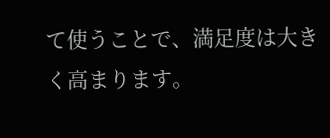て使うことで、満足度は大きく高まります。